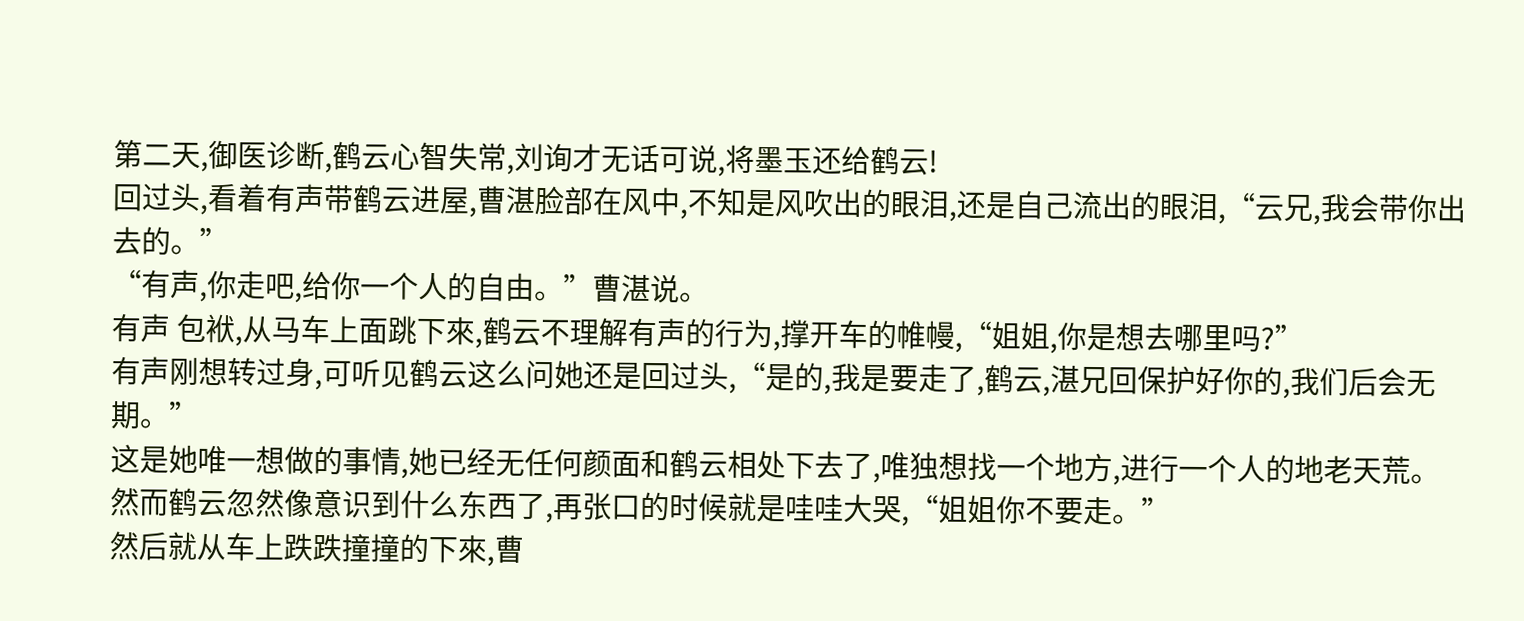第二天,御医诊断,鹤云心智失常,刘询才无话可说,将墨玉还给鹤云!
回过头,看着有声带鹤云进屋,曹湛脸部在风中,不知是风吹出的眼泪,还是自己流出的眼泪,“云兄,我会带你出去的。”
“有声,你走吧,给你一个人的自由。”曹湛说。
有声 包袱,从马车上面跳下來,鹤云不理解有声的行为,撑开车的帷幔,“姐姐,你是想去哪里吗?”
有声刚想转过身,可听见鹤云这么问她还是回过头,“是的,我是要走了,鹤云,湛兄回保护好你的,我们后会无期。”
这是她唯一想做的事情,她已经无任何颜面和鹤云相处下去了,唯独想找一个地方,进行一个人的地老天荒。
然而鹤云忽然像意识到什么东西了,再张口的时候就是哇哇大哭,“姐姐你不要走。”
然后就从车上跌跌撞撞的下來,曹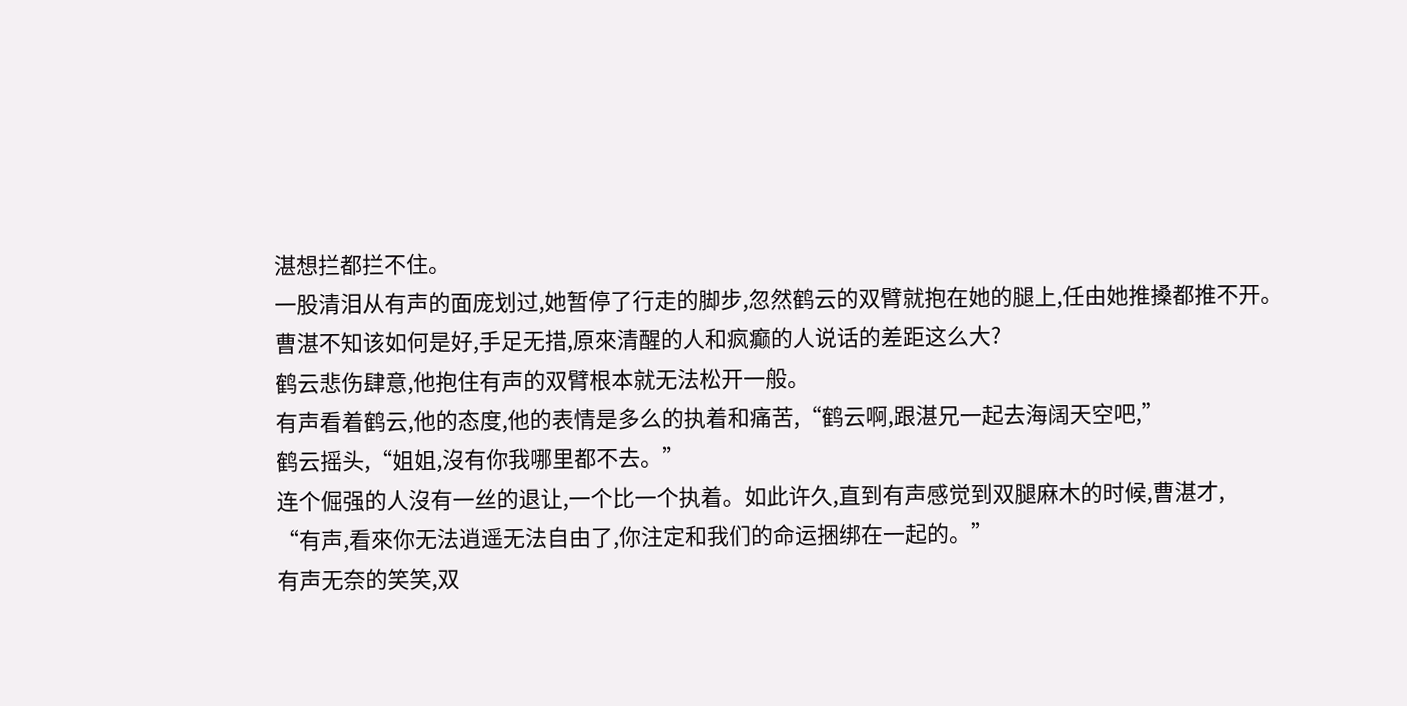湛想拦都拦不住。
一股清泪从有声的面庞划过,她暂停了行走的脚步,忽然鹤云的双臂就抱在她的腿上,任由她推搡都推不开。
曹湛不知该如何是好,手足无措,原來清醒的人和疯癫的人说话的差距这么大?
鹤云悲伤肆意,他抱住有声的双臂根本就无法松开一般。
有声看着鹤云,他的态度,他的表情是多么的执着和痛苦,“鹤云啊,跟湛兄一起去海阔天空吧,”
鹤云摇头,“姐姐,沒有你我哪里都不去。”
连个倔强的人沒有一丝的退让,一个比一个执着。如此许久,直到有声感觉到双腿麻木的时候,曹湛才,
“有声,看來你无法逍遥无法自由了,你注定和我们的命运捆绑在一起的。”
有声无奈的笑笑,双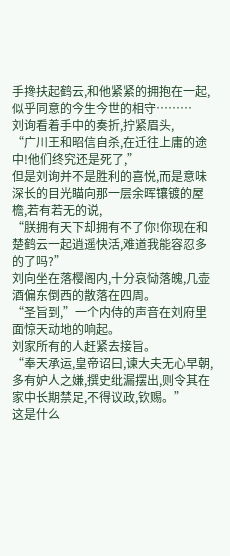手搀扶起鹤云,和他紧紧的拥抱在一起,似乎同意的今生今世的相守………
刘询看着手中的奏折,拧紧眉头,
“广川王和昭信自杀,在迁往上庸的途中!他们终究还是死了,”
但是刘询并不是胜利的喜悦,而是意味深长的目光瞄向那一层余晖镶镀的屋檐,若有若无的说,
“朕拥有天下却拥有不了你!你现在和楚鹤云一起逍遥快活,难道我能容忍多的了吗?”
刘向坐在落樱阁内,十分哀恸落魄,几壶酒偏东倒西的散落在四周。
“圣旨到,”一个内侍的声音在刘府里面惊天动地的响起。
刘家所有的人赶紧去接旨。
“奉天承运,皇帝诏曰,谏大夫无心早朝,多有妒人之嫌,撰史纰漏摆出,则令其在家中长期禁足,不得议政,钦赐。”
这是什么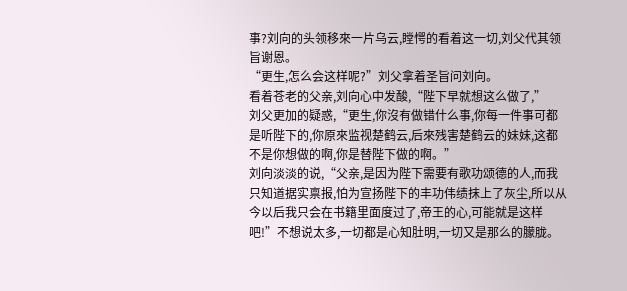事?刘向的头领移來一片乌云,瞠愕的看着这一切,刘父代其领旨谢恩。
“更生,怎么会这样呢?”刘父拿着圣旨问刘向。
看着苍老的父亲,刘向心中发酸,“陛下早就想这么做了,”
刘父更加的疑惑,“更生,你沒有做错什么事,你每一件事可都是听陛下的,你原來监视楚鹤云,后來残害楚鹤云的妹妹,这都不是你想做的啊,你是替陛下做的啊。”
刘向淡淡的说,“父亲,是因为陛下需要有歌功颂德的人,而我只知道据实禀报,怕为宣扬陛下的丰功伟绩抹上了灰尘,所以从今以后我只会在书籍里面度过了,帝王的心,可能就是这样吧!”不想说太多,一切都是心知肚明,一切又是那么的朦胧。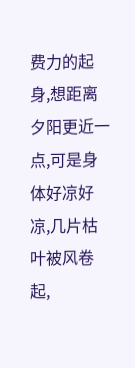费力的起身,想距离夕阳更近一点,可是身体好凉好凉,几片枯叶被风卷起,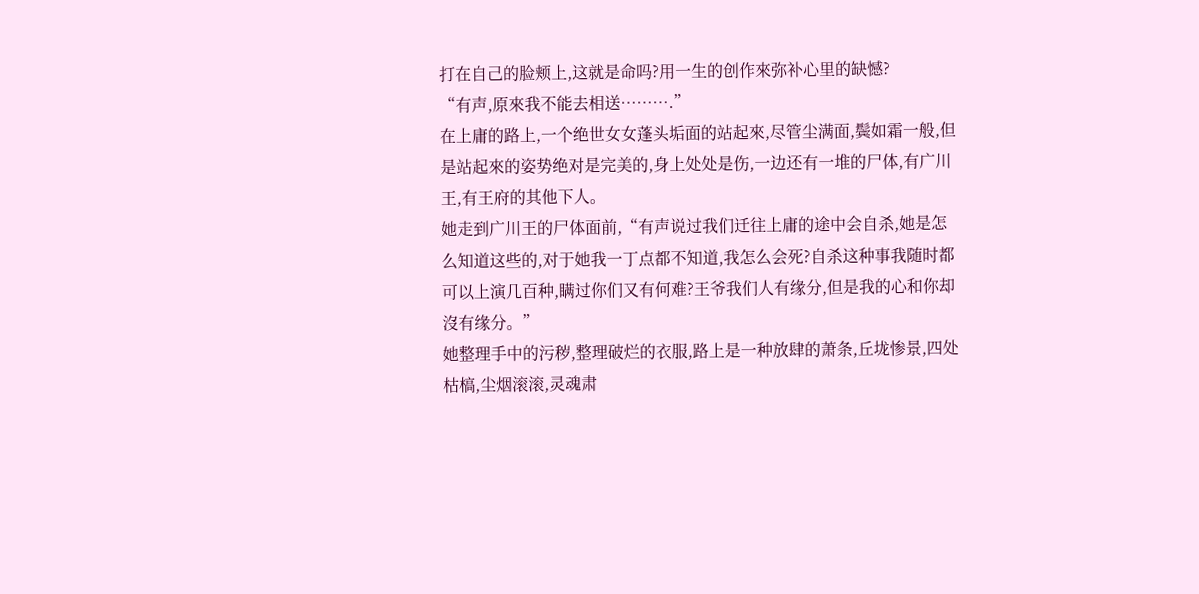打在自己的脸颊上,这就是命吗?用一生的创作來弥补心里的缺憾?
“有声,原來我不能去相送……….”
在上庸的路上,一个绝世女女蓬头垢面的站起來,尽管尘满面,鬓如霜一般,但是站起來的姿势绝对是完美的,身上处处是伤,一边还有一堆的尸体,有广川王,有王府的其他下人。
她走到广川王的尸体面前,“有声说过我们迁往上庸的途中会自杀,她是怎么知道这些的,对于她我一丁点都不知道,我怎么会死?自杀这种事我随时都可以上演几百种,瞒过你们又有何难?王爷我们人有缘分,但是我的心和你却沒有缘分。”
她整理手中的污秽,整理破烂的衣服,路上是一种放肆的萧条,丘垅惨景,四处枯槁,尘烟滚滚,灵魂肃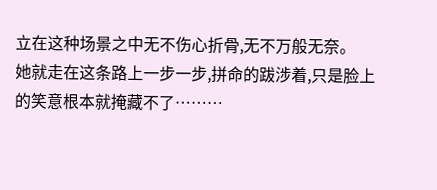立在这种场景之中无不伤心折骨,无不万般无奈。
她就走在这条路上一步一步,拼命的跋涉着,只是脸上的笑意根本就掩藏不了………